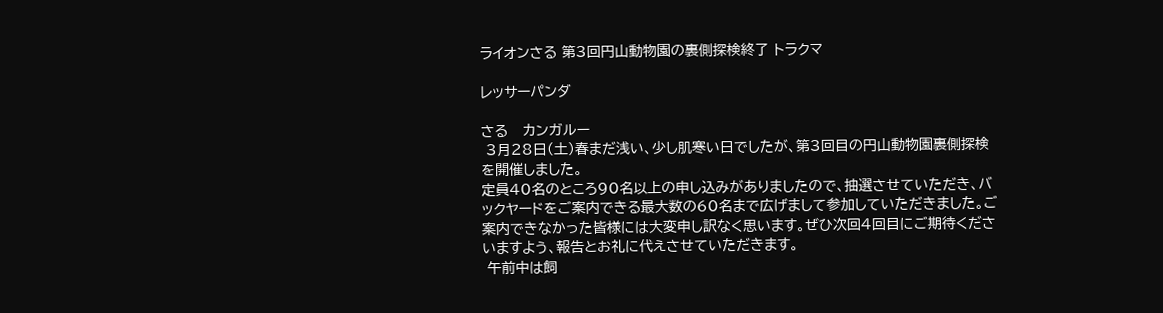ライオンさる 第3回円山動物園の裏側探検終了 トラクマ

レッサーパンダ

さる   カンガルー
 3月28日(土)春まだ浅い、少し肌寒い日でしたが、第3回目の円山動物園裏側探検を開催しました。
定員40名のところ90名以上の申し込みがありましたので、抽選させていただき、バックヤードをご案内できる最大数の60名まで広げまして参加していただきました。ご案内できなかった皆様には大変申し訳なく思います。ぜひ次回4回目にご期待くださいますよう、報告とお礼に代えさせていただきます。
 午前中は飼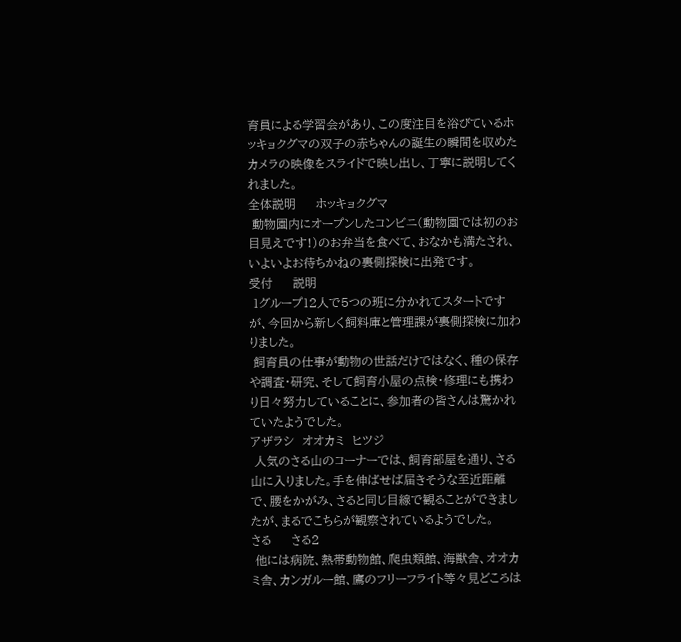育員による学習会があり、この度注目を浴びているホッキョクグマの双子の赤ちゃんの誕生の瞬間を収めたカメラの映像をスライドで映し出し、丁寧に説明してくれました。
全体説明     ホッキョクグマ
 動物園内にオープンしたコンビニ(動物園では初のお目見えです!)のお弁当を食べて、おなかも満たされ、いよいよお待ちかねの裏側探検に出発です。
受付     説明
 1グループ12人で5つの班に分かれてスタートですが、今回から新しく飼料庫と管理課が裏側探検に加わりました。
 飼育員の仕事が動物の世話だけではなく、種の保存や調査・研究、そして飼育小屋の点検・修理にも携わり日々努力していることに、参加者の皆さんは驚かれていたようでした。
アザラシ  オオカミ  ヒツジ
 人気のさる山のコーナーでは、飼育部屋を通り、さる山に入りました。手を伸ばせば届きそうな至近距離で、腰をかがみ、さると同じ目線で観ることができましたが、まるでこちらが観察されているようでした。
さる     さる2
 他には病院、熱帯動物館、爬虫類館、海獣舎、オオカミ舎、カンガルー館、鷹のフリーフライト等々見どころは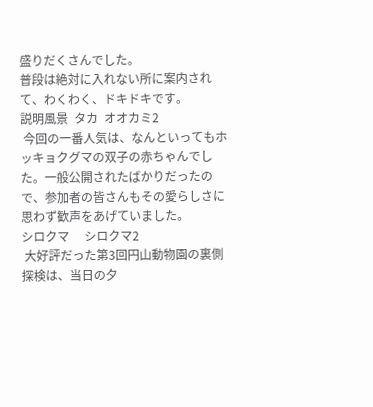盛りだくさんでした。
普段は絶対に入れない所に案内されて、わくわく、ドキドキです。
説明風景  タカ  オオカミ2
 今回の一番人気は、なんといってもホッキョクグマの双子の赤ちゃんでした。一般公開されたばかりだったので、参加者の皆さんもその愛らしさに思わず歓声をあげていました。
シロクマ     シロクマ2
 大好評だった第3回円山動物園の裏側探検は、当日の夕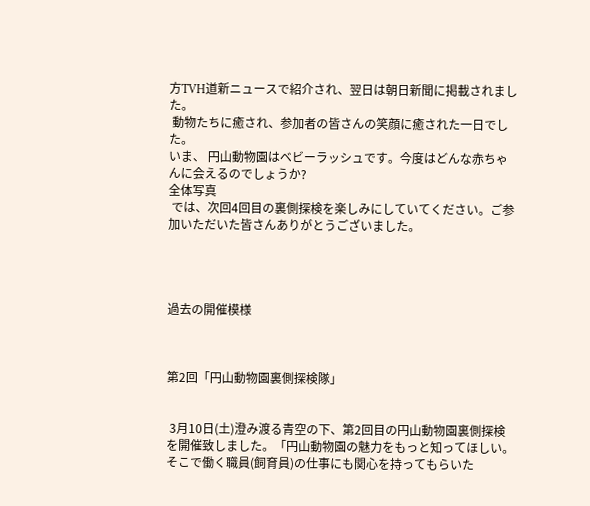方TVH道新ニュースで紹介され、翌日は朝日新聞に掲載されました。
 動物たちに癒され、参加者の皆さんの笑顔に癒された一日でした。
いま、 円山動物園はベビーラッシュです。今度はどんな赤ちゃんに会えるのでしょうか?
全体写真
 では、次回4回目の裏側探検を楽しみにしていてください。ご参加いただいた皆さんありがとうございました。




過去の開催模様



第2回「円山動物園裏側探検隊」


 3月10日(土)澄み渡る青空の下、第2回目の円山動物園裏側探検を開催致しました。「円山動物園の魅力をもっと知ってほしい。そこで働く職員(飼育員)の仕事にも関心を持ってもらいた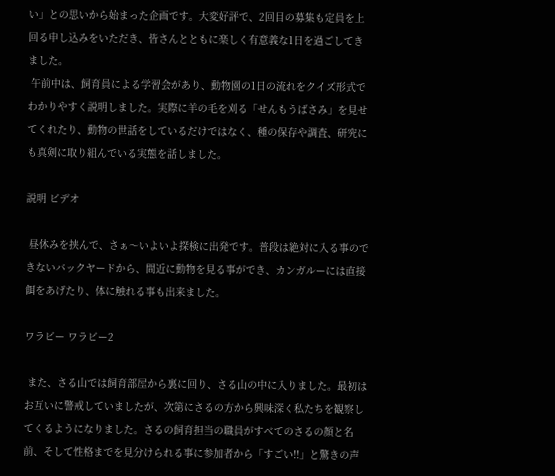い」との思いから始まった企画です。大変好評で、2回目の募集も定員を上回る申し込みをいただき、皆さんとともに楽しく有意義な1日を過ごしてきました。
 午前中は、飼育員による学習会があり、動物園の1日の流れをクイズ形式でわかりやすく説明しました。実際に羊の毛を刈る「せんもうばさみ」を見せてくれたり、動物の世話をしているだけではなく、種の保存や調査、研究にも真剣に取り組んでいる実態を話しました。

説明 ビデオ

 昼休みを挟んで、さぁ〜いよいよ探検に出発です。普段は絶対に入る事のできないバックヤードから、間近に動物を見る事ができ、カンガルーには直接餌をあげたり、体に触れる事も出来ました。

ワラビー ワラビー2

 また、さる山では飼育部屋から裏に回り、さる山の中に入りました。最初はお互いに警戒していましたが、次第にさるの方から興味深く私たちを観察してくるようになりました。さるの飼育担当の職員がすべてのさるの顔と名前、そして性格までを見分けられる事に参加者から「すごい!!」と驚きの声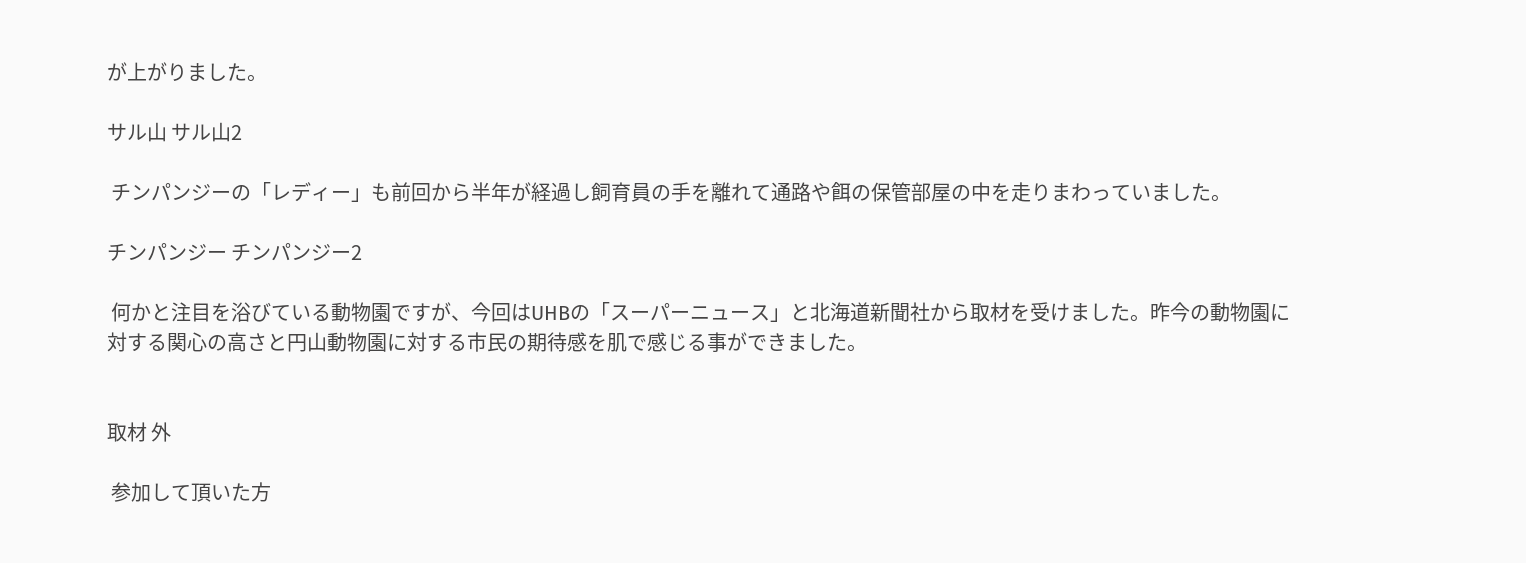が上がりました。

サル山 サル山2

 チンパンジーの「レディー」も前回から半年が経過し飼育員の手を離れて通路や餌の保管部屋の中を走りまわっていました。

チンパンジー チンパンジー2

 何かと注目を浴びている動物園ですが、今回はUHBの「スーパーニュース」と北海道新聞社から取材を受けました。昨今の動物園に対する関心の高さと円山動物園に対する市民の期待感を肌で感じる事ができました。


取材 外

 参加して頂いた方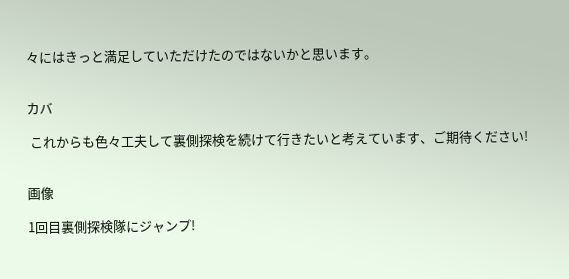々にはきっと満足していただけたのではないかと思います。


カバ

 これからも色々工夫して裏側探検を続けて行きたいと考えています、ご期待ください!


画像

1回目裏側探検隊にジャンプ!